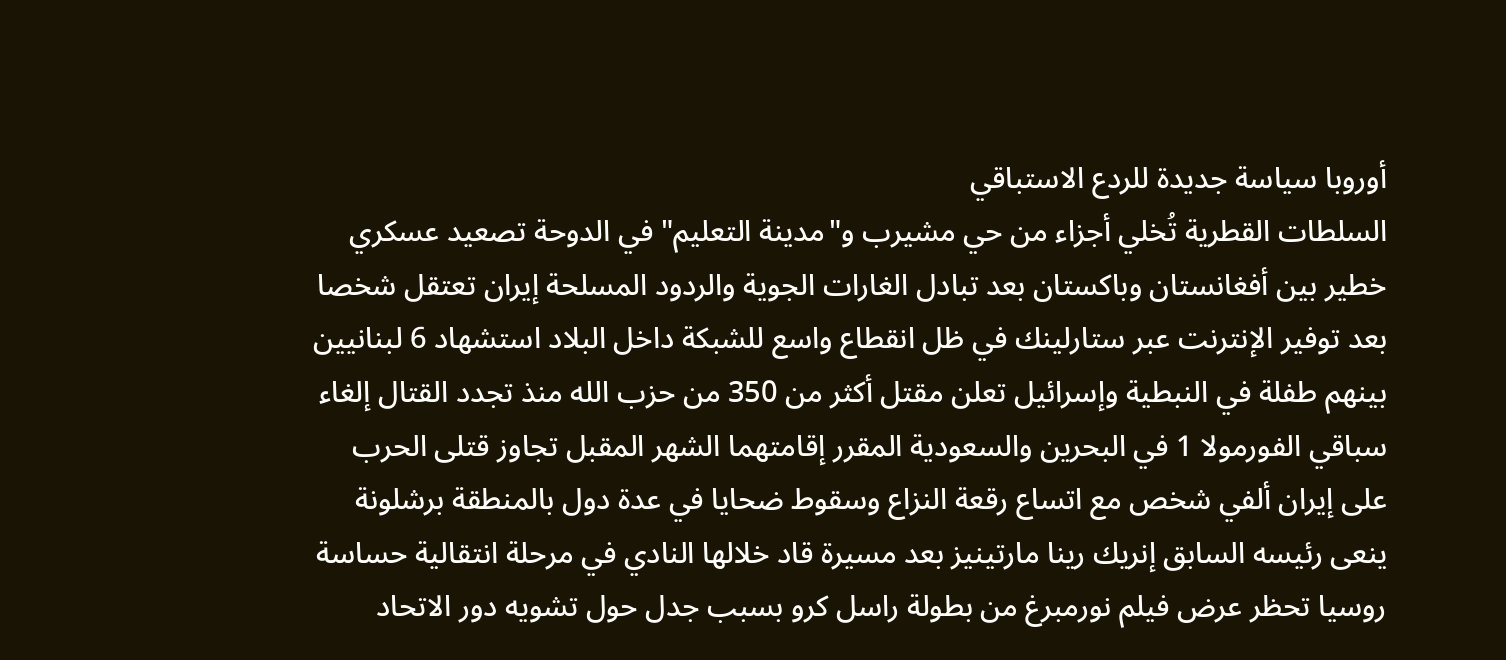أوروبا سياسة جديدة للردع الاستباقي
السلطات القطرية تُخلي أجزاء من حي مشيرب و"مدينة التعليم" في الدوحة تصعيد عسكري خطير بين أفغانستان وباكستان بعد تبادل الغارات الجوية والردود المسلحة إيران تعتقل شخصا بعد توفير الإنترنت عبر ستارلينك في ظل انقطاع واسع للشبكة داخل البلاد استشهاد 6 لبنانيين بينهم طفلة في النبطية وإسرائيل تعلن مقتل أكثر من 350 من حزب الله منذ تجدد القتال إلغاء سباقي الفورمولا 1 في البحرين والسعودية المقرر إقامتهما الشهر المقبل تجاوز قتلى الحرب على إيران ألفي شخص مع اتساع رقعة النزاع وسقوط ضحايا في عدة دول بالمنطقة برشلونة ينعى رئيسه السابق إنريك رينا مارتينيز بعد مسيرة قاد خلالها النادي في مرحلة انتقالية حساسة روسيا تحظر عرض فيلم نورمبرغ من بطولة راسل كرو بسبب جدل حول تشويه دور الاتحاد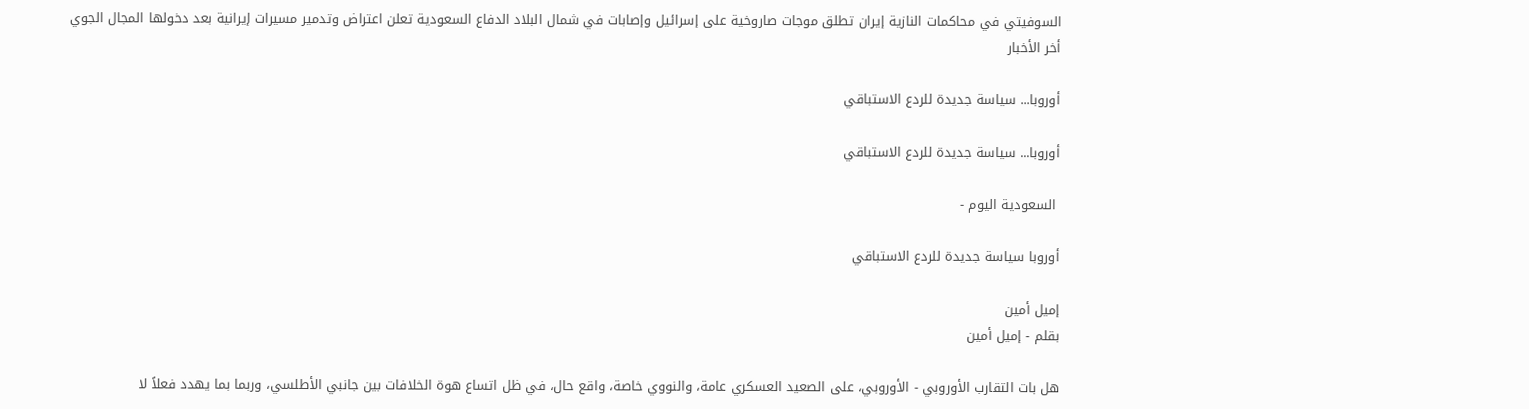السوفيتي في محاكمات النازية إيران تطلق موجات صاروخية على إسرائيل وإصابات في شمال البلاد الدفاع السعودية تعلن اعتراض وتدمير مسيرات إيرانية بعد دخولها المجال الجوي
أخر الأخبار

أوروبا... سياسة جديدة للردع الاستباقي

أوروبا... سياسة جديدة للردع الاستباقي

 السعودية اليوم -

أوروبا سياسة جديدة للردع الاستباقي

إميل أمين
بقلم - إميل أمين

هل بات التقارب الأوروبي - الأوروبي، على الصعيد العسكري عامة، والنووي خاصة، واقع حال، في ظل اتساع هوة الخلافات بين جانبي الأطلسي، وربما بما يهدد فعلاً لا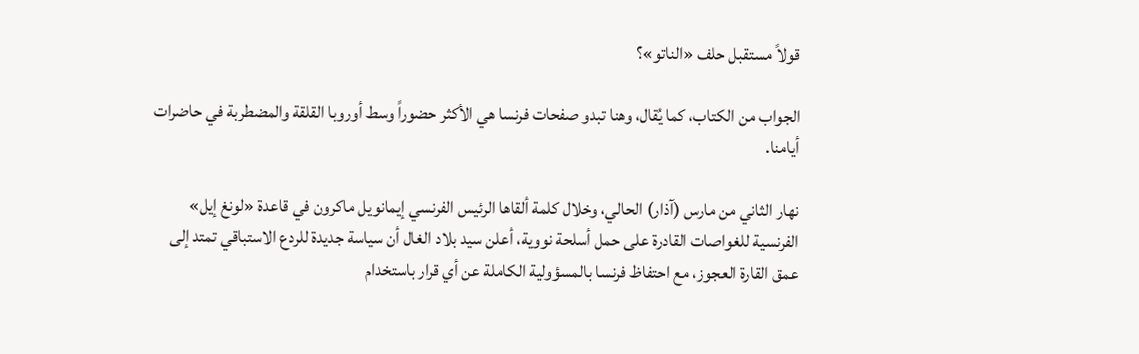قولاً مستقبل حلف «الناتو»؟

الجواب من الكتاب، كما يُقال، وهنا تبدو صفحات فرنسا هي الأكثر حضوراً وسط أوروبا القلقة والمضطربة في حاضرات أيامنا.

نهار الثاني من مارس (آذار) الحالي، وخلال كلمة ألقاها الرئيس الفرنسي إيمانويل ماكرون في قاعدة «لونغ إيل» الفرنسية للغواصات القادرة على حمل أسلحة نووية، أعلن سيد بلاد الغال أن سياسة جديدة للردع الاستباقي تمتد إلى عمق القارة العجوز، مع احتفاظ فرنسا بالمسؤولية الكاملة عن أي قرار باستخدام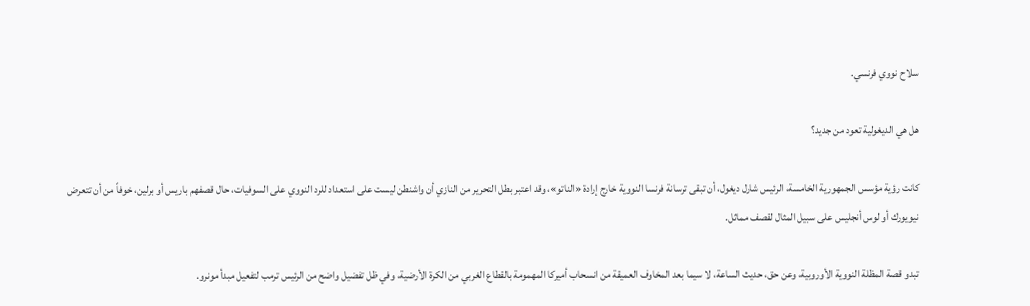سلاح نووي فرنسي.

هل هي الديغولية تعود من جديد؟

كانت رؤية مؤسس الجمهورية الخامسة، الرئيس شارل ديغول، أن تبقى ترسانة فرنسا النووية خارج إرادة «الناتو»، وقد اعتبر بطل التحرير من النازي أن واشنطن ليست على استعداد للرد النووي على السوفيات، حال قصفهم باريس أو برلين، خوفاً من أن تتعرض نيويورك أو لوس أنجليس على سبيل المثال لقصف مماثل.

تبدو قصة المظلة النووية الأوروبية، وعن حق، حديث الساعة، لا سيما بعد المخاوف العميقة من انسحاب أميركا المهمومة بالقطاع الغربي من الكرة الأرضية، وفي ظل تفضيل واضح من الرئيس ترمب لتفعيل مبدأ مونرو.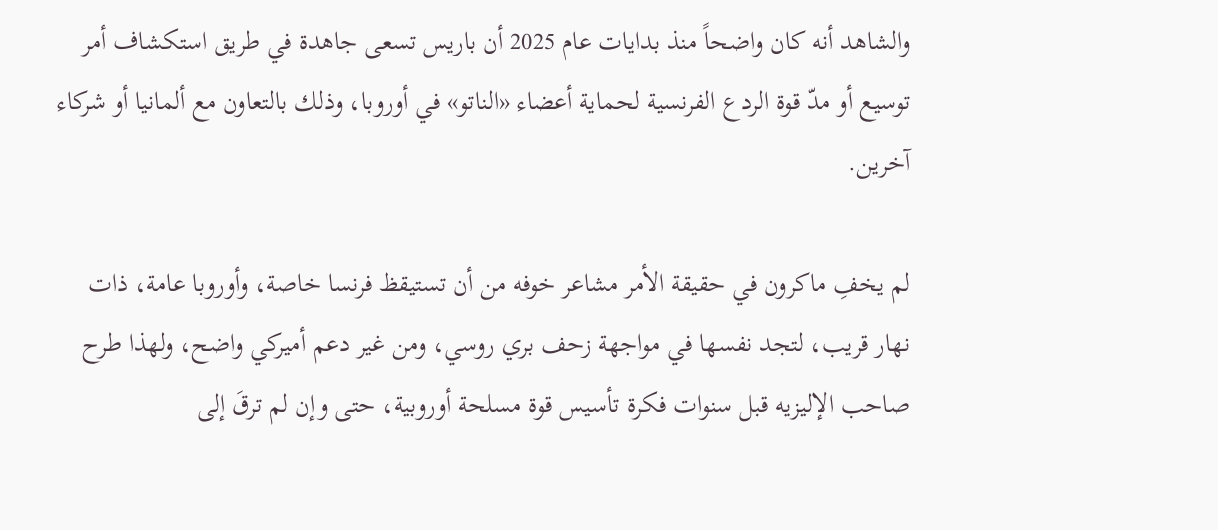والشاهد أنه كان واضحاً منذ بدايات عام 2025 أن باريس تسعى جاهدة في طريق استكشاف أمر توسيع أو مدّ قوة الردع الفرنسية لحماية أعضاء «الناتو» في أوروبا، وذلك بالتعاون مع ألمانيا أو شركاء آخرين.

لم يخفِ ماكرون في حقيقة الأمر مشاعر خوفه من أن تستيقظ فرنسا خاصة، وأوروبا عامة، ذات نهار قريب، لتجد نفسها في مواجهة زحف بري روسي، ومن غير دعم أميركي واضح، ولهذا طرح صاحب الإليزيه قبل سنوات فكرة تأسيس قوة مسلحة أوروبية، حتى وإن لم ترقَ إلى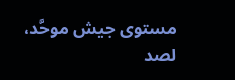مستوى جيش موحَّد، لصد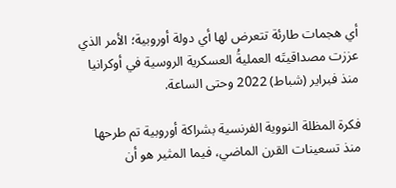أي هجمات طارئة تتعرض لها أي دولة أوروبية؛ الأمر الذي عززت مصداقيتَه العمليةُ العسكرية الروسية في أوكرانيا منذ فبراير (شباط) 2022 وحتى الساعة.

فكرة المظلة النووية الفرنسية بشراكة أوروبية تم طرحها منذ تسعينات القرن الماضي، فيما المثير هو أن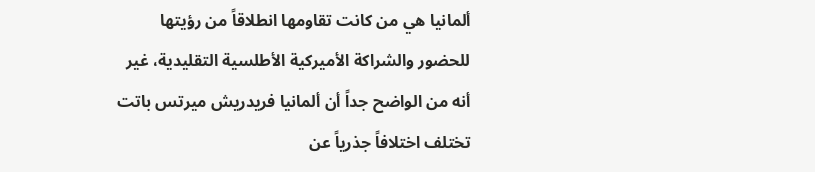ألمانيا هي من كانت تقاومها انطلاقاً من رؤيتها للحضور والشراكة الأميركية الأطلسية التقليدية، غير أنه من الواضح جداً أن ألمانيا فريدريش ميرتس باتت تختلف اختلافاً جذرياً عن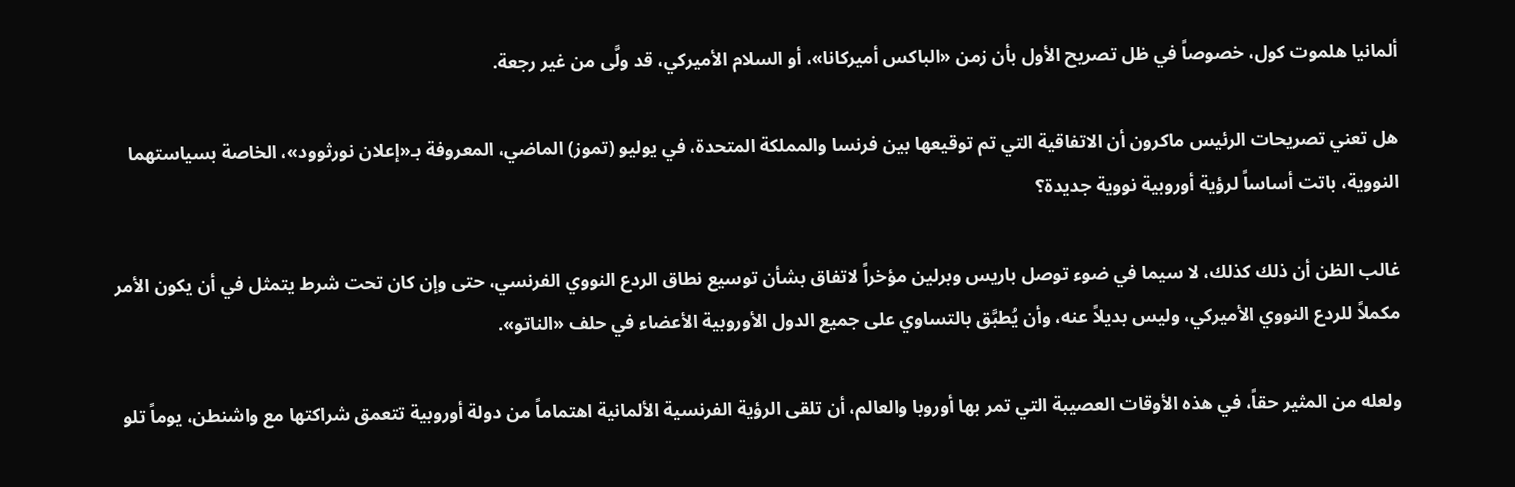ألمانيا هلموت كول، خصوصاً في ظل تصريح الأول بأن زمن «الباكس أميركانا»، أو السلام الأميركي، قد ولَّى من غير رجعة.

هل تعني تصريحات الرئيس ماكرون أن الاتفاقية التي تم توقيعها بين فرنسا والمملكة المتحدة، في يوليو (تموز) الماضي، المعروفة بـ«إعلان نورثوود»، الخاصة بسياستهما النووية، باتت أساساً لرؤية أوروبية نووية جديدة؟

غالب الظن أن ذلك كذلك، لا سيما في ضوء توصل باريس وبرلين مؤخراً لاتفاق بشأن توسيع نطاق الردع النووي الفرنسي، حتى وإن كان تحت شرط يتمثل في أن يكون الأمر مكملاً للردع النووي الأميركي، وليس بديلاً عنه، وأن يُطبَّق بالتساوي على جميع الدول الأوروبية الأعضاء في حلف «الناتو».

ولعله من المثير حقاً، في هذه الأوقات العصيبة التي تمر بها أوروبا والعالم، أن تلقى الرؤية الفرنسية الألمانية اهتماماً من دولة أوروبية تتعمق شراكتها مع واشنطن، يوماً تلو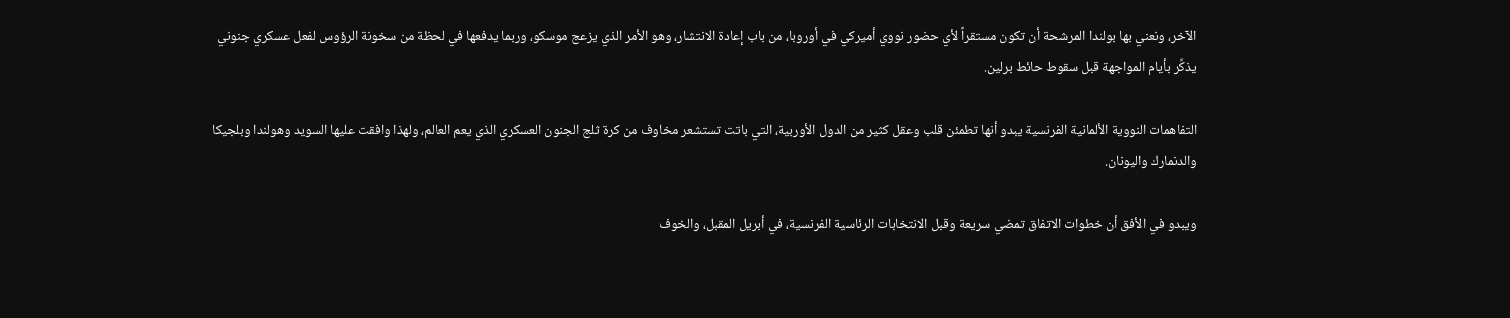الآخر، ونعني بها بولندا المرشحة أن تكون مستقراً لأي حضور نووي أميركي في أوروبا، من باب إعادة الانتشار، وهو الأمر الذي يزعج موسكو، وربما يدفعها في لحظة من سخونة الرؤوس لفعل عسكري جنوني يذكِّر بأيام المواجهة قبل سقوط حائط برلين.

التفاهمات النووية الألمانية الفرنسية يبدو أنها تطمئن قلب وعقل كثير من الدول الأوربية، التي باتت تستشعر مخاوف من كرة ثلج الجنون العسكري الذي يعم العالم، ولهذا وافقت عليها السويد وهولندا وبلجيكا والدنمارك واليونان.

ويبدو في الأفق أن خطوات الاتفاق تمضي سريعة وقبل الانتخابات الرئاسية الفرنسية، في أبريل المقبل، والخوف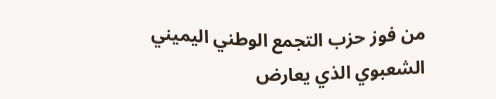من فوز حزب التجمع الوطني اليميني الشعبوي الذي يعارض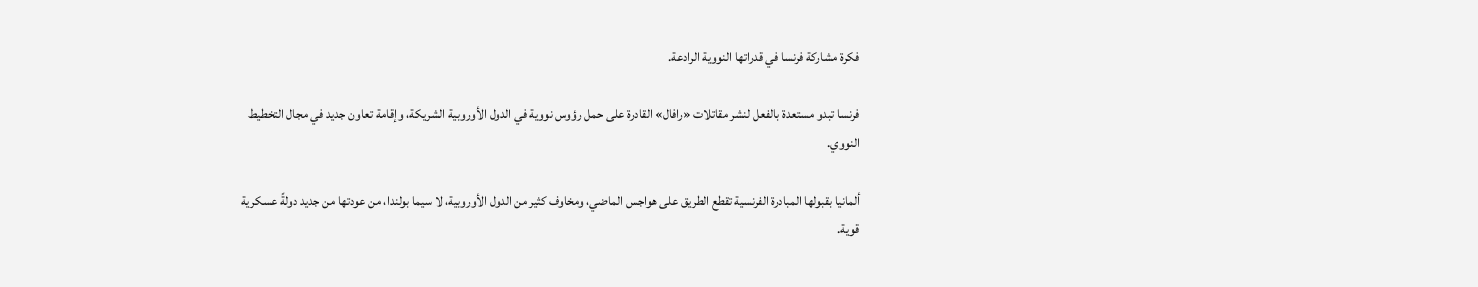فكرة مشاركة فرنسا في قدراتها النووية الرادعة.

فرنسا تبدو مستعدة بالفعل لنشر مقاتلات «رافال» القادرة على حمل رؤوس نووية في الدول الأوروبية الشريكة، وإقامة تعاون جديد في مجال التخطيط النووي.

ألمانيا بقبولها المبادرة الفرنسية تقطع الطريق على هواجس الماضي، ومخاوف كثير من الدول الأوروبية، لا سيما بولندا، من عودتها من جديد دولةً عسكرية قوية.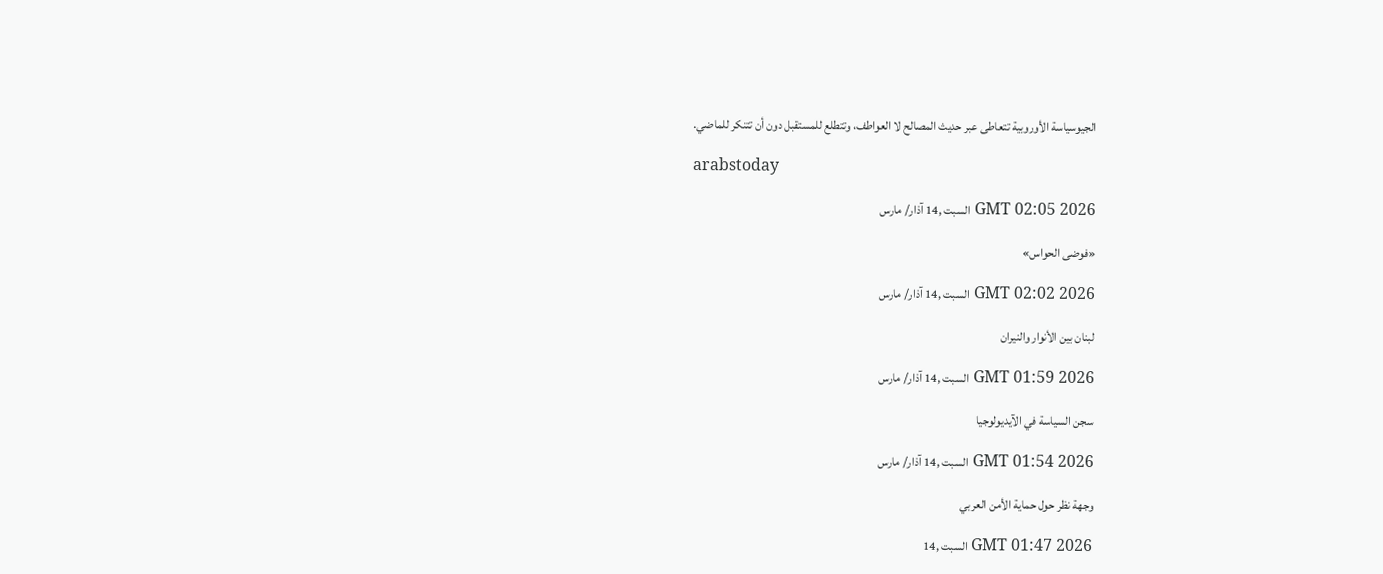الجيوسياسة الأوروبية تتعاطى عبر حديث المصالح لا العواطف، وتتطلع للمستقبل دون أن تتنكر للماضي.

arabstoday

GMT 02:05 2026 السبت ,14 آذار/ مارس

«فوضى الحواس»

GMT 02:02 2026 السبت ,14 آذار/ مارس

لبنان بين الأنوار والنيران

GMT 01:59 2026 السبت ,14 آذار/ مارس

سجن السياسة في الآيديولوجيا

GMT 01:54 2026 السبت ,14 آذار/ مارس

وجهة نظر حول حماية الأمن العربي

GMT 01:47 2026 السبت ,14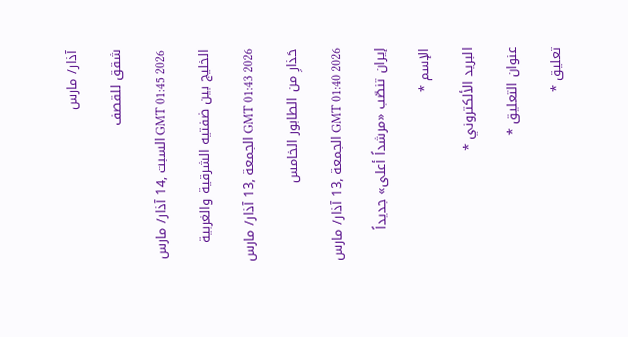آذار/ مارس

شقق للقصف

GMT 01:45 2026 السبت ,14 آذار/ مارس

الخليج بين ضفتيه الشرقية والغربية

GMT 01:43 2026 الجمعة ,13 آذار/ مارس

حَذارِ من الطابور الخامس

GMT 01:40 2026 الجمعة ,13 آذار/ مارس

إيران تنصّب «مرشداً أعلى» جديداً

الإسم *

البريد الألكتروني *

عنوان التعليق *

تعليق *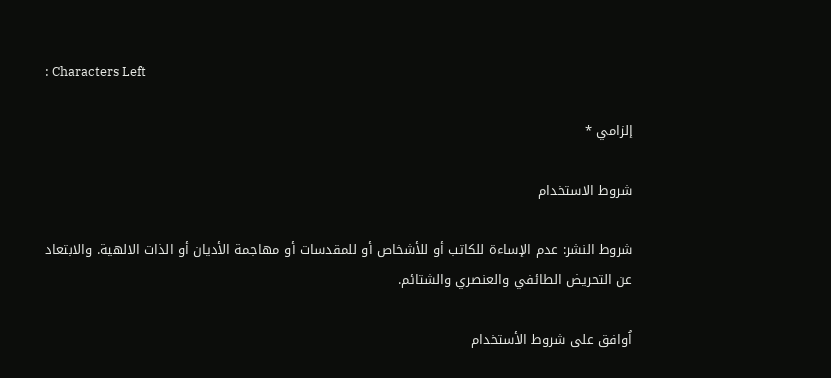: Characters Left

إلزامي *

شروط الاستخدام

شروط النشر: عدم الإساءة للكاتب أو للأشخاص أو للمقدسات أو مهاجمة الأديان أو الذات الالهية. والابتعاد عن التحريض الطائفي والعنصري والشتائم.

اُوافق على شروط الأستخدام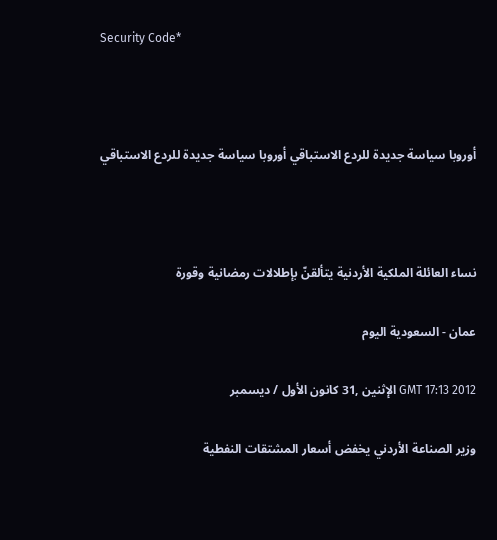Security Code*



أوروبا سياسة جديدة للردع الاستباقي أوروبا سياسة جديدة للردع الاستباقي



نساء العائلة الملكية الأردنية يتألقنّ بإطلالات رمضانية وقورة

عمان - السعودية اليوم

GMT 17:13 2012 الإثنين ,31 كانون الأول / ديسمبر

وزير الصناعة الأردني يخفض أسعار المشتقات النفطية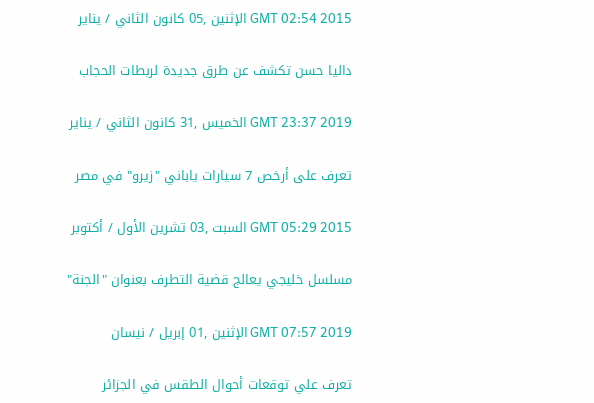GMT 02:54 2015 الإثنين ,05 كانون الثاني / يناير

داليا حسن تكشف عن طرق جديدة لربطات الحجاب

GMT 23:37 2019 الخميس ,31 كانون الثاني / يناير

تعرف على أرخص 7 سيارات ياباني "زيرو" في مصر

GMT 05:29 2015 السبت ,03 تشرين الأول / أكتوبر

مسلسل خليجي يعالج قضية التطرف بعنوان "الجنة"

GMT 07:57 2019 الإثنين ,01 إبريل / نيسان

تعرف علي توقعات أحوال الطقس في الجزائر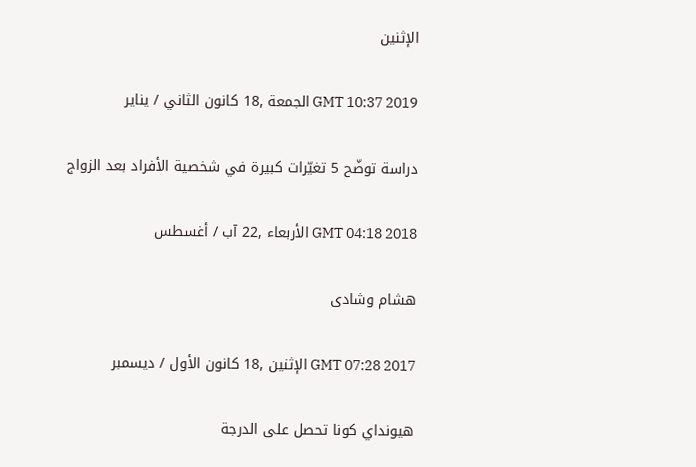الإثنين

GMT 10:37 2019 الجمعة ,18 كانون الثاني / يناير

دراسة توضّح 5 تغيّرات كبيرة في شخصية الأفراد بعد الزواج

GMT 04:18 2018 الأربعاء ,22 آب / أغسطس

هشام وشادى

GMT 07:28 2017 الإثنين ,18 كانون الأول / ديسمبر

هيونداي كونا تحصل على الدرجة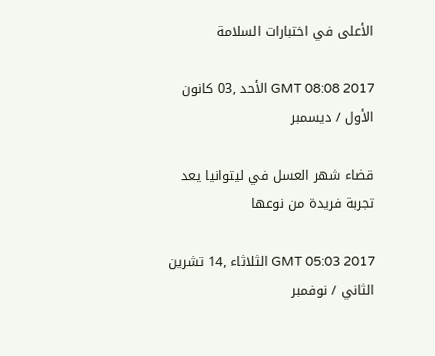الأعلى في اختبارات السلامة

GMT 08:08 2017 الأحد ,03 كانون الأول / ديسمبر

قضاء شهر العسل في ليتوانيا يعد تجربة فريدة من نوعها

GMT 05:03 2017 الثلاثاء ,14 تشرين الثاني / نوفمبر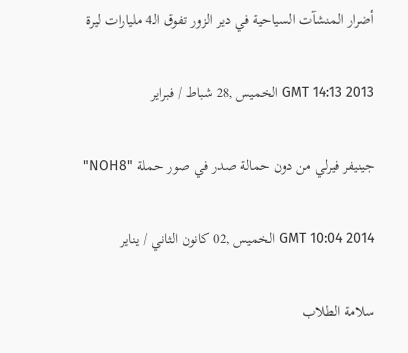أضرار المنشآت السياحية في دير الزور تفوق الـ4 مليارات ليرة

GMT 14:13 2013 الخميس ,28 شباط / فبراير

جينيفر فيرلي من دون حمالة صدر في صور حملة "NOH8"

GMT 10:04 2014 الخميس ,02 كانون الثاني / يناير

سلامة الطلاب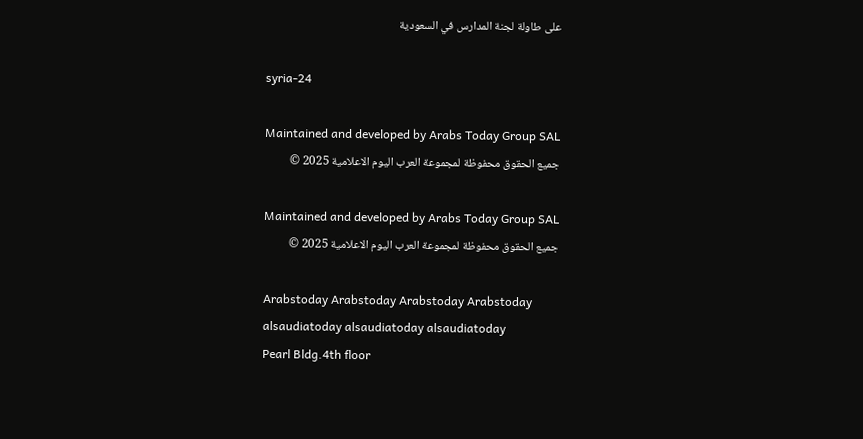على طاولة لجنة المدارس في السعودية

syria-24

Maintained and developed by Arabs Today Group SAL
جميع الحقوق محفوظة لمجموعة العرب اليوم الاعلامية 2025 ©

Maintained and developed by Arabs Today Group SAL
جميع الحقوق محفوظة لمجموعة العرب اليوم الاعلامية 2025 ©

Arabstoday Arabstoday Arabstoday Arabstoday
alsaudiatoday alsaudiatoday alsaudiatoday
Pearl Bldg.4th floor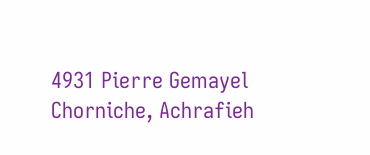4931 Pierre Gemayel Chorniche, Achrafieh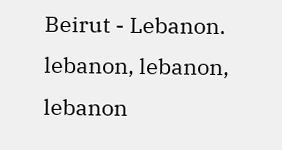Beirut - Lebanon.
lebanon, lebanon, lebanon